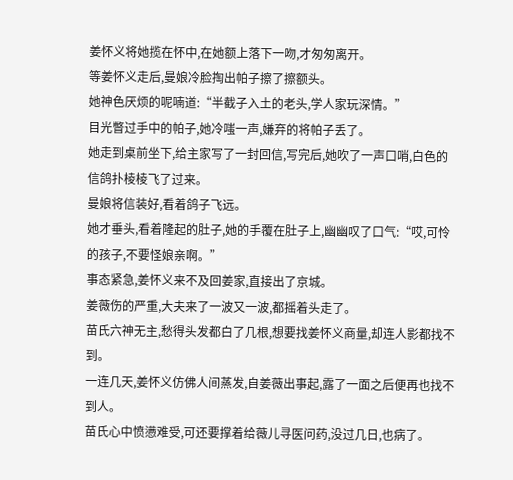姜怀义将她揽在怀中,在她额上落下一吻,才匆匆离开。
等姜怀义走后,曼娘冷脸掏出帕子擦了擦额头。
她神色厌烦的呢喃道:“半截子入土的老头,学人家玩深情。”
目光瞥过手中的帕子,她冷嗤一声,嫌弃的将帕子丢了。
她走到桌前坐下,给主家写了一封回信,写完后,她吹了一声口哨,白色的信鸽扑棱棱飞了过来。
曼娘将信装好,看着鸽子飞远。
她才垂头,看着隆起的肚子,她的手覆在肚子上,幽幽叹了口气:“哎,可怜的孩子,不要怪娘亲啊。”
事态紧急,姜怀义来不及回姜家,直接出了京城。
姜薇伤的严重,大夫来了一波又一波,都摇着头走了。
苗氏六神无主,愁得头发都白了几根,想要找姜怀义商量,却连人影都找不到。
一连几天,姜怀义仿佛人间蒸发,自姜薇出事起,露了一面之后便再也找不到人。
苗氏心中愤懑难受,可还要撑着给薇儿寻医问药,没过几日,也病了。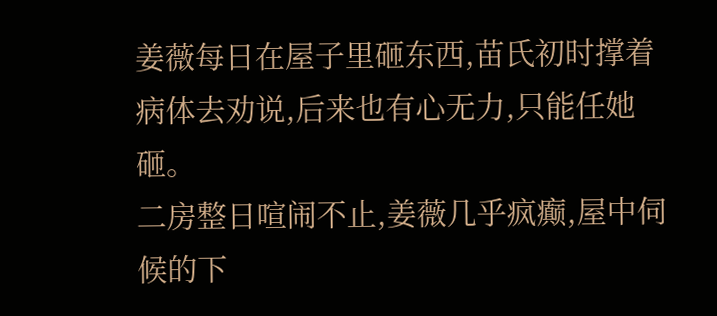姜薇每日在屋子里砸东西,苗氏初时撑着病体去劝说,后来也有心无力,只能任她砸。
二房整日喧闹不止,姜薇几乎疯癫,屋中伺候的下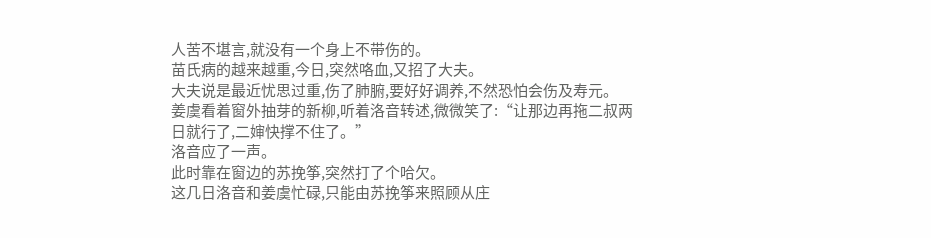人苦不堪言,就没有一个身上不带伤的。
苗氏病的越来越重,今日,突然咯血,又招了大夫。
大夫说是最近忧思过重,伤了肺腑,要好好调养,不然恐怕会伤及寿元。
姜虞看着窗外抽芽的新柳,听着洛音转述,微微笑了:“让那边再拖二叔两日就行了,二婶快撑不住了。”
洛音应了一声。
此时靠在窗边的苏挽筝,突然打了个哈欠。
这几日洛音和姜虞忙碌,只能由苏挽筝来照顾从庄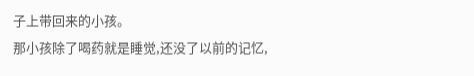子上带回来的小孩。
那小孩除了喝药就是睡觉,还没了以前的记忆,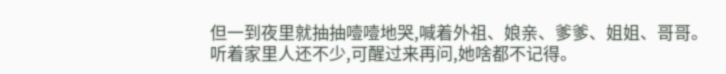但一到夜里就抽抽噎噎地哭,喊着外祖、娘亲、爹爹、姐姐、哥哥。
听着家里人还不少,可醒过来再问,她啥都不记得。